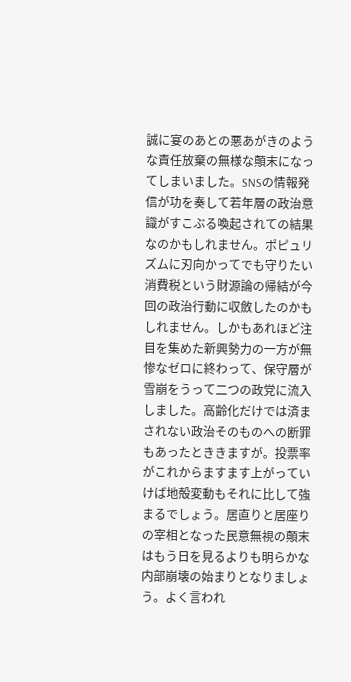誠に宴のあとの悪あがきのような責任放棄の無様な顛末になってしまいました。SNSの情報発信が功を奏して若年層の政治意識がすこぶる喚起されての結果なのかもしれません。ポピュリズムに刃向かってでも守りたい消費税という財源論の帰結が今回の政治行動に収斂したのかもしれません。しかもあれほど注目を集めた新興勢力の一方が無惨なゼロに終わって、保守層が雪崩をうって二つの政党に流入しました。高齢化だけでは済まされない政治そのものへの断罪もあったとききますが。投票率がこれからますます上がっていけば地殻変動もそれに比して強まるでしょう。居直りと居座りの宰相となった民意無視の顛末はもう日を見るよりも明らかな内部崩壊の始まりとなりましょう。よく言われ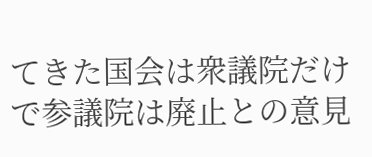てきた国会は衆議院だけで参議院は廃止との意見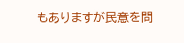もありますが民意を問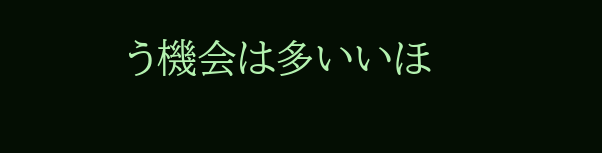う機会は多いいほ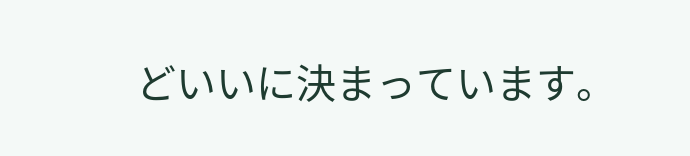どいいに決まっています。